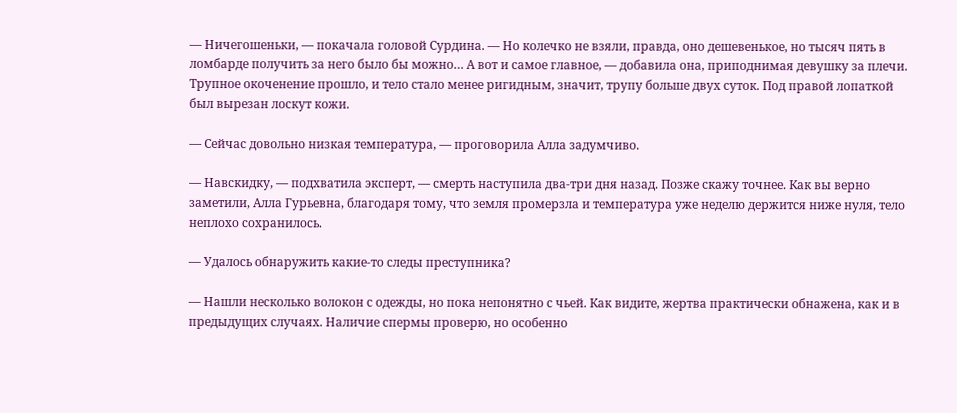— Ничегошеньки, — покачала головой Сурдина. — Но колечко не взяли, правда, оно дешевенькое, но тысяч пять в ломбарде получить за него было бы можно… А вот и самое главное, — добавила она, приподнимая девушку за плечи. Трупное окоченение прошло, и тело стало менее ригидным, значит, трупу больше двух суток. Под правой лопаткой был вырезан лоскут кожи.

— Сейчас довольно низкая температура, — проговорила Алла задумчиво.

— Навскидку, — подхватила эксперт, — смерть наступила два-три дня назад. Позже скажу точнее. Как вы верно заметили, Алла Гурьевна, благодаря тому, что земля промерзла и температура уже неделю держится ниже нуля, тело неплохо сохранилось.

— Удалось обнаружить какие-то следы преступника?

— Нашли несколько волокон с одежды, но пока непонятно с чьей. Как видите, жертва практически обнажена, как и в предыдущих случаях. Наличие спермы проверю, но особенно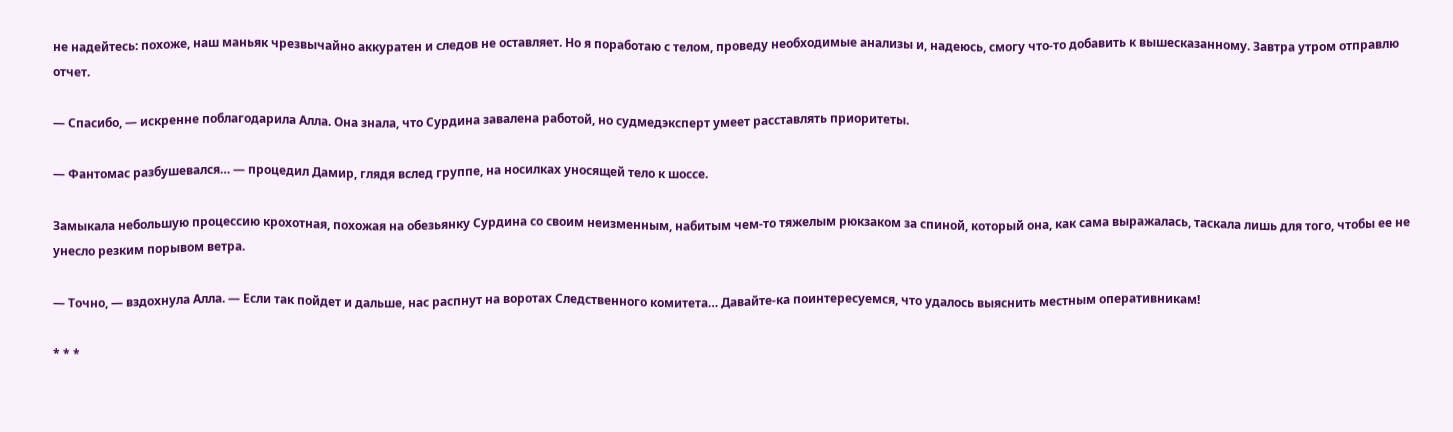не надейтесь: похоже, наш маньяк чрезвычайно аккуратен и следов не оставляет. Но я поработаю с телом, проведу необходимые анализы и, надеюсь, смогу что-то добавить к вышесказанному. Завтра утром отправлю отчет.

— Спасибо, — искренне поблагодарила Алла. Она знала, что Сурдина завалена работой, но судмедэксперт умеет расставлять приоритеты.

— Фантомас разбушевался… — процедил Дамир, глядя вслед группе, на носилках уносящей тело к шоссе.

Замыкала небольшую процессию крохотная, похожая на обезьянку Сурдина со своим неизменным, набитым чем-то тяжелым рюкзаком за спиной, который она, как сама выражалась, таскала лишь для того, чтобы ее не унесло резким порывом ветра.

— Точно, — вздохнула Алла. — Если так пойдет и дальше, нас распнут на воротах Следственного комитета… Давайте-ка поинтересуемся, что удалось выяснить местным оперативникам!

* * *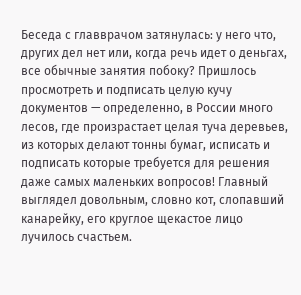Беседа с главврачом затянулась: у него что, других дел нет или, когда речь идет о деньгах, все обычные занятия побоку? Пришлось просмотреть и подписать целую кучу документов — определенно, в России много лесов, где произрастает целая туча деревьев, из которых делают тонны бумаг, исписать и подписать которые требуется для решения даже самых маленьких вопросов! Главный выглядел довольным, словно кот, слопавший канарейку, его круглое щекастое лицо лучилось счастьем.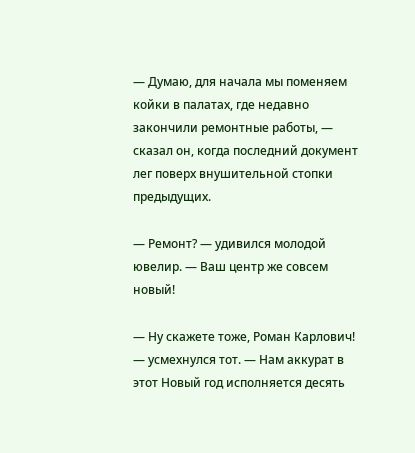— Думаю, для начала мы поменяем койки в палатах, где недавно закончили ремонтные работы, — сказал он, когда последний документ лег поверх внушительной стопки предыдущих.

— Ремонт? — удивился молодой ювелир. — Ваш центр же совсем новый!

— Ну скажете тоже, Роман Карлович! — усмехнулся тот. — Нам аккурат в этот Новый год исполняется десять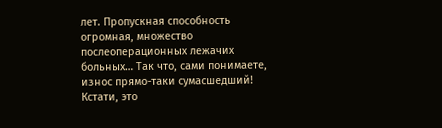лет. Пропускная способность огромная, множество послеоперационных лежачих больных… Так что, сами понимаете, износ прямо-таки сумасшедший! Кстати, это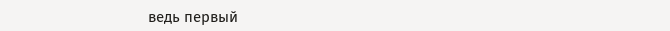ведь первый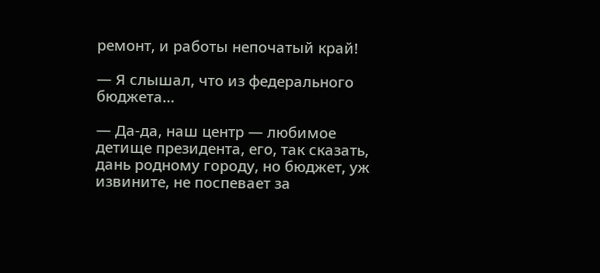ремонт, и работы непочатый край!

— Я слышал, что из федерального бюджета…

— Да-да, наш центр — любимое детище президента, его, так сказать, дань родному городу, но бюджет, уж извините, не поспевает за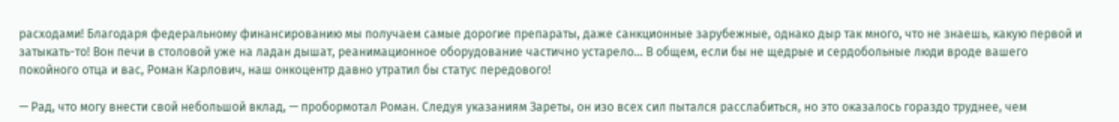расходами! Благодаря федеральному финансированию мы получаем самые дорогие препараты, даже санкционные зарубежные, однако дыр так много, что не знаешь, какую первой и затыкать-то! Вон печи в столовой уже на ладан дышат, реанимационное оборудование частично устарело… В общем, если бы не щедрые и сердобольные люди вроде вашего покойного отца и вас, Роман Карлович, наш онкоцентр давно утратил бы статус передового!

— Рад, что могу внести свой небольшой вклад, — пробормотал Роман. Следуя указаниям Зареты, он изо всех сил пытался расслабиться, но это оказалось гораздо труднее, чем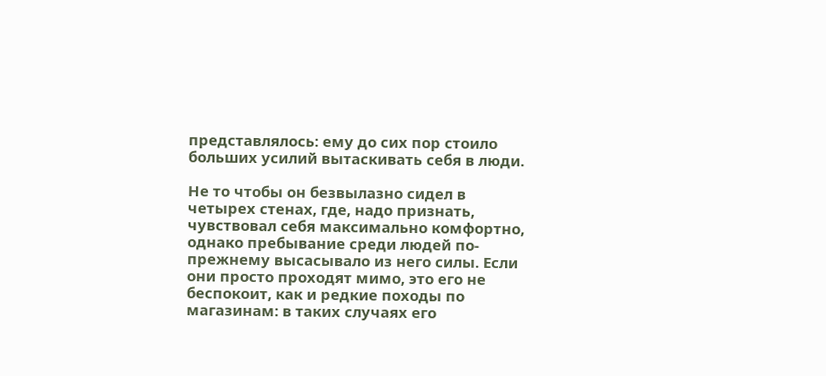представлялось: ему до сих пор стоило больших усилий вытаскивать себя в люди.

Не то чтобы он безвылазно сидел в четырех стенах, где, надо признать, чувствовал себя максимально комфортно, однако пребывание среди людей по-прежнему высасывало из него силы. Если они просто проходят мимо, это его не беспокоит, как и редкие походы по магазинам: в таких случаях его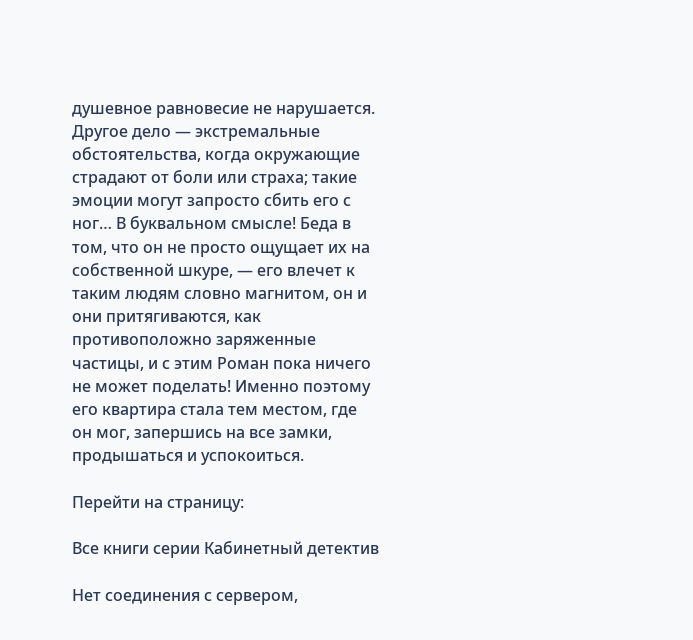душевное равновесие не нарушается. Другое дело — экстремальные обстоятельства, когда окружающие страдают от боли или страха; такие эмоции могут запросто сбить его с ног… В буквальном смысле! Беда в том, что он не просто ощущает их на собственной шкуре, — его влечет к таким людям словно магнитом, он и они притягиваются, как противоположно заряженные частицы, и с этим Роман пока ничего не может поделать! Именно поэтому его квартира стала тем местом, где он мог, запершись на все замки, продышаться и успокоиться.

Перейти на страницу:

Все книги серии Кабинетный детектив

Нет соединения с сервером,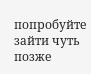попробуйте зайти чуть позже